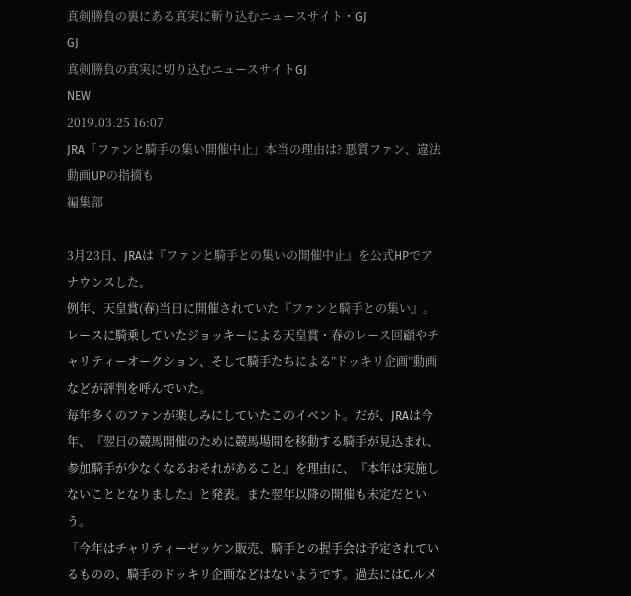真剣勝負の裏にある真実に斬り込むニュースサイト・GJ
GJ
真剣勝負の真実に切り込むニュースサイトGJ
NEW
2019.03.25 16:07
JRA「ファンと騎手の集い開催中止」本当の理由は? 悪質ファン、違法動画UPの指摘も
編集部

3月23日、JRAは『ファンと騎手との集いの開催中止』を公式HPでアナウンスした。
例年、天皇賞(春)当日に開催されていた『ファンと騎手との集い』。レースに騎乗していたジョッキーによる天皇賞・春のレース回顧やチャリティーオークション、そして騎手たちによる”ドッキリ企画”動画などが評判を呼んでいた。
毎年多くのファンが楽しみにしていたこのイベント。だが、JRAは今年、『翌日の競馬開催のために競馬場間を移動する騎手が見込まれ、参加騎手が少なくなるおそれがあること』を理由に、『本年は実施しないこととなりました』と発表。また翌年以降の開催も未定だという。
「今年はチャリティーゼッケン販売、騎手との握手会は予定されているものの、騎手のドッキリ企画などはないようです。過去にはC.ルメ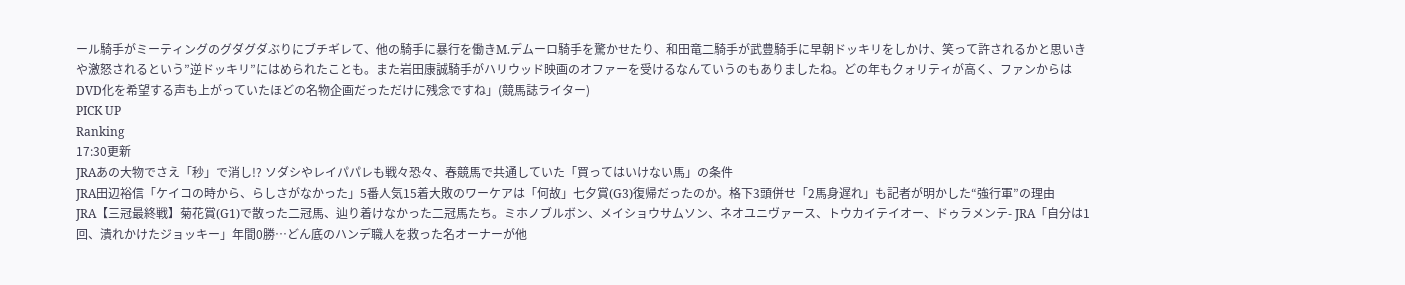ール騎手がミーティングのグダグダぶりにブチギレて、他の騎手に暴行を働きM.デムーロ騎手を驚かせたり、和田竜二騎手が武豊騎手に早朝ドッキリをしかけ、笑って許されるかと思いきや激怒されるという”逆ドッキリ”にはめられたことも。また岩田康誠騎手がハリウッド映画のオファーを受けるなんていうのもありましたね。どの年もクォリティが高く、ファンからはDVD化を希望する声も上がっていたほどの名物企画だっただけに残念ですね」(競馬誌ライター)
PICK UP
Ranking
17:30更新
JRAあの大物でさえ「秒」で消し!? ソダシやレイパパレも戦々恐々、春競馬で共通していた「買ってはいけない馬」の条件
JRA田辺裕信「ケイコの時から、らしさがなかった」5番人気15着大敗のワーケアは「何故」七夕賞(G3)復帰だったのか。格下3頭併せ「2馬身遅れ」も記者が明かした“強行軍”の理由
JRA【三冠最終戦】菊花賞(G1)で散った二冠馬、辿り着けなかった二冠馬たち。ミホノブルボン、メイショウサムソン、ネオユニヴァース、トウカイテイオー、ドゥラメンテ- JRA「自分は1回、潰れかけたジョッキー」年間0勝…どん底のハンデ職人を救った名オーナーが他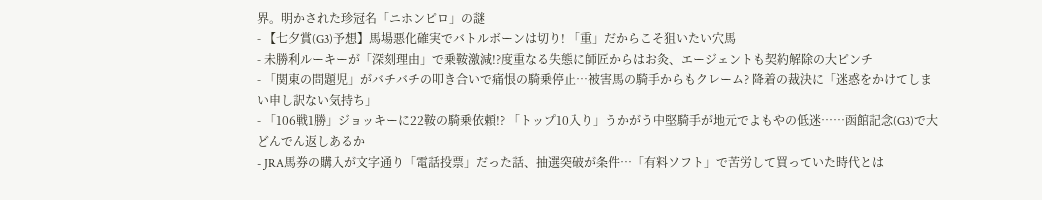界。明かされた珍冠名「ニホンピロ」の謎
- 【七夕賞(G3)予想】馬場悪化確実でバトルボーンは切り! 「重」だからこそ狙いたい穴馬
- 未勝利ルーキーが「深刻理由」で乗鞍激減!?度重なる失態に師匠からはお灸、エージェントも契約解除の大ピンチ
- 「関東の問題児」がバチバチの叩き合いで痛恨の騎乗停止…被害馬の騎手からもクレーム? 降着の裁決に「迷惑をかけてしまい申し訳ない気持ち」
- 「106戦1勝」ジョッキーに22鞍の騎乗依頼!? 「トップ10入り」うかがう中堅騎手が地元でよもやの低迷……函館記念(G3)で大どんでん返しあるか
- JRA馬券の購入が文字通り「電話投票」だった話、抽選突破が条件…「有料ソフト」で苦労して買っていた時代とは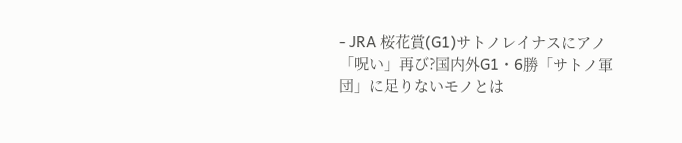- JRA 桜花賞(G1)サトノレイナスにアノ「呪い」再び?国内外G1・6勝「サトノ軍団」に足りないモノとは